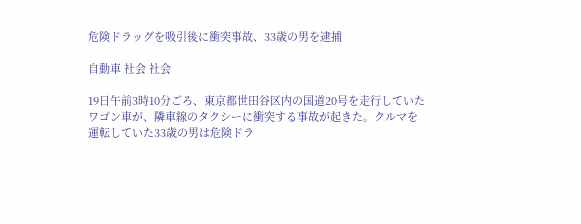危険ドラッグを吸引後に衝突事故、33歳の男を逮捕

自動車 社会 社会

19日午前3時10分ごろ、東京都世田谷区内の国道20号を走行していたワゴン車が、隣車線のタクシーに衝突する事故が起きた。クルマを運転していた33歳の男は危険ドラ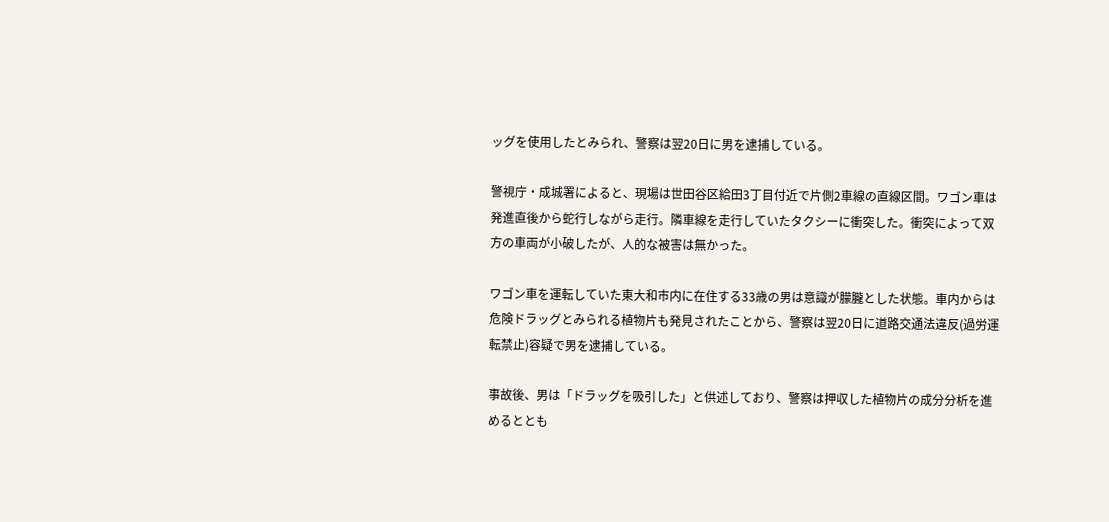ッグを使用したとみられ、警察は翌20日に男を逮捕している。

警視庁・成城署によると、現場は世田谷区給田3丁目付近で片側2車線の直線区間。ワゴン車は発進直後から蛇行しながら走行。隣車線を走行していたタクシーに衝突した。衝突によって双方の車両が小破したが、人的な被害は無かった。

ワゴン車を運転していた東大和市内に在住する33歳の男は意識が朦朧とした状態。車内からは危険ドラッグとみられる植物片も発見されたことから、警察は翌20日に道路交通法違反(過労運転禁止)容疑で男を逮捕している。

事故後、男は「ドラッグを吸引した」と供述しており、警察は押収した植物片の成分分析を進めるととも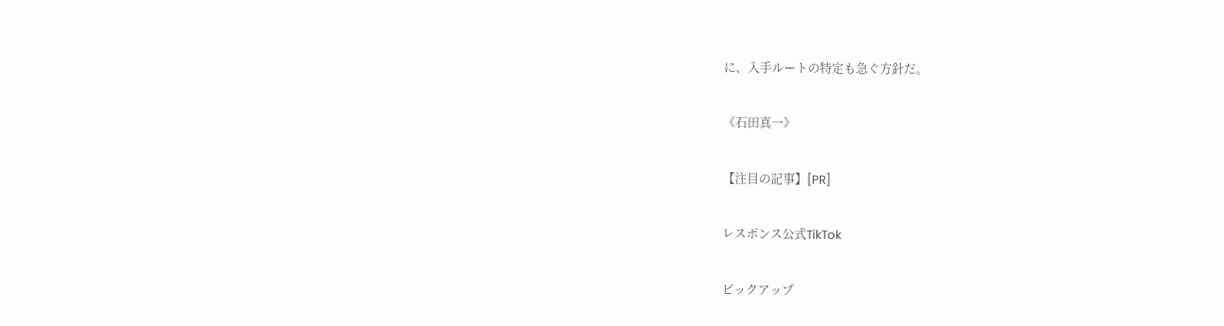に、入手ルートの特定も急ぐ方針だ。

《石田真一》

【注目の記事】[PR]

レスポンス公式TikTok

ピックアップ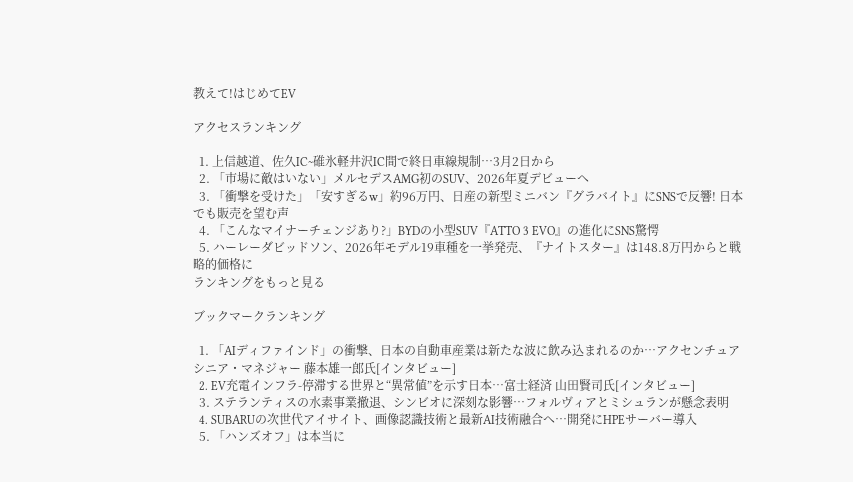教えて!はじめてEV

アクセスランキング

  1. 上信越道、佐久IC~碓氷軽井沢IC間で終日車線規制…3月2日から
  2. 「市場に敵はいない」メルセデスAMG初のSUV、2026年夏デビューへ
  3. 「衝撃を受けた」「安すぎるw」約96万円、日産の新型ミニバン『グラバイト』にSNSで反響! 日本でも販売を望む声
  4. 「こんなマイナーチェンジあり?」BYDの小型SUV『ATTO 3 EVO』の進化にSNS驚愕
  5. ハーレーダビッドソン、2026年モデル19車種を一挙発売、『ナイトスター』は148.8万円からと戦略的価格に
ランキングをもっと見る

ブックマークランキング

  1. 「AIディファインド」の衝撃、日本の自動車産業は新たな波に飲み込まれるのか…アクセンチュア シニア・マネジャー 藤本雄一郎氏[インタビュー]
  2. EV充電インフラ-停滞する世界と“異常値”を示す日本…富士経済 山田賢司氏[インタビュー]
  3. ステランティスの水素事業撤退、シンビオに深刻な影響…フォルヴィアとミシュランが懸念表明
  4. SUBARUの次世代アイサイト、画像認識技術と最新AI技術融合へ…開発にHPEサーバー導入
  5. 「ハンズオフ」は本当に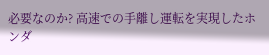必要なのか? 高速での手離し運転を実現したホンダ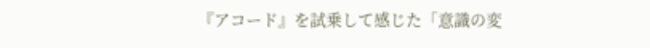『アコード』を試乗して感じた「意識の変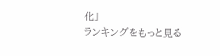化」
ランキングをもっと見る